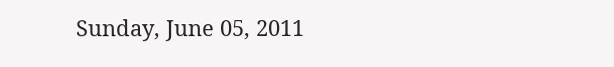Sunday, June 05, 2011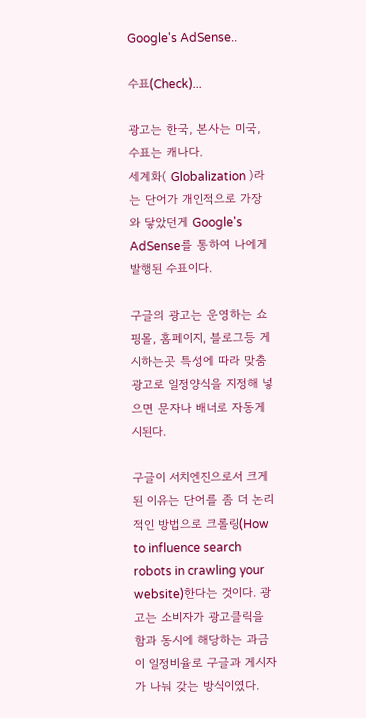Google's AdSense..

수표(Check)...

광고는 한국, 본사는 미국, 수표는 캐나다.
세계화( Globalization )라는 단어가 개인적으로 가장 와 닿았던게 Google's AdSense를 통하여 나에게 발행된 수표이다.

구글의 광고는 운영하는 쇼핑몰, 홈페이지, 블로그등 게시하는곳 특성에 따라 맞춤광고로 일정양식을 지정해 넣으면 문자나 배너로 자동게시된다.

구글이 서치엔진으로서 크게된 이유는 단어를 좀 더 논리적인 방법으로 크롤링(How to influence search robots in crawling your website)한다는 것이다. 광고는 소비자가 광고클릭을 함과 동시에 해당하는 과금이 일정비율로 구글과 게시자가 나눠 갖는 방식이였다.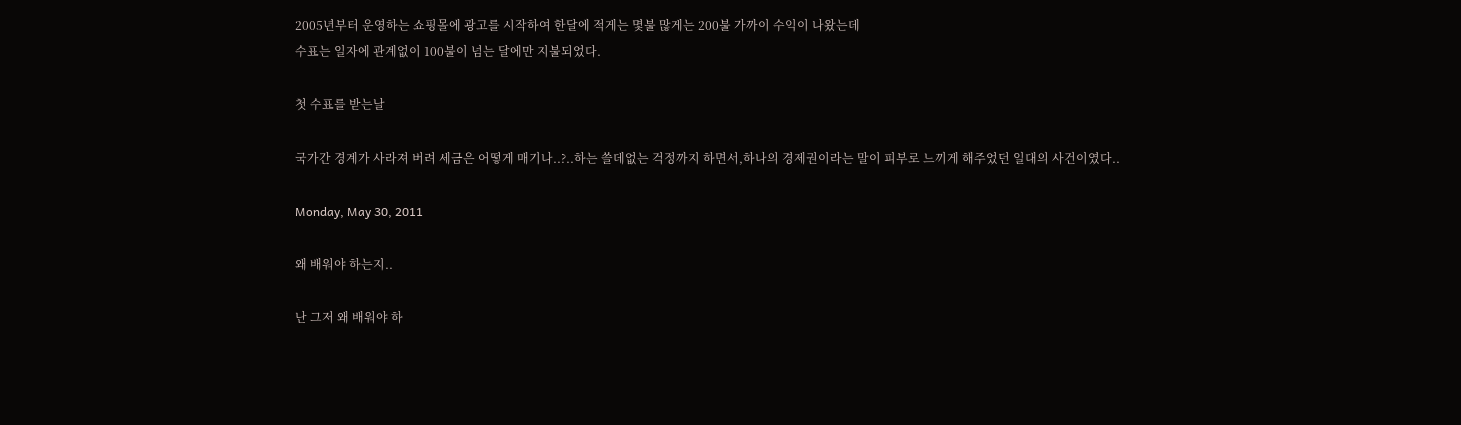2005년부터 운영하는 쇼핑몰에 광고를 시작하여 한달에 적게는 몇불 많게는 200불 가까이 수익이 나왔는데
수표는 일자에 관계없이 100불이 넘는 달에만 지불되었다.

첫 수표를 받는날

국가간 경계가 사라져 버려 세금은 어떻게 매기나..?..하는 쓸데없는 걱정까지 하면서,하나의 경제권이라는 말이 피부로 느끼게 해주었던 일대의 사건이였다..

Monday, May 30, 2011

왜 배워야 하는지..

난 그저 왜 배워야 하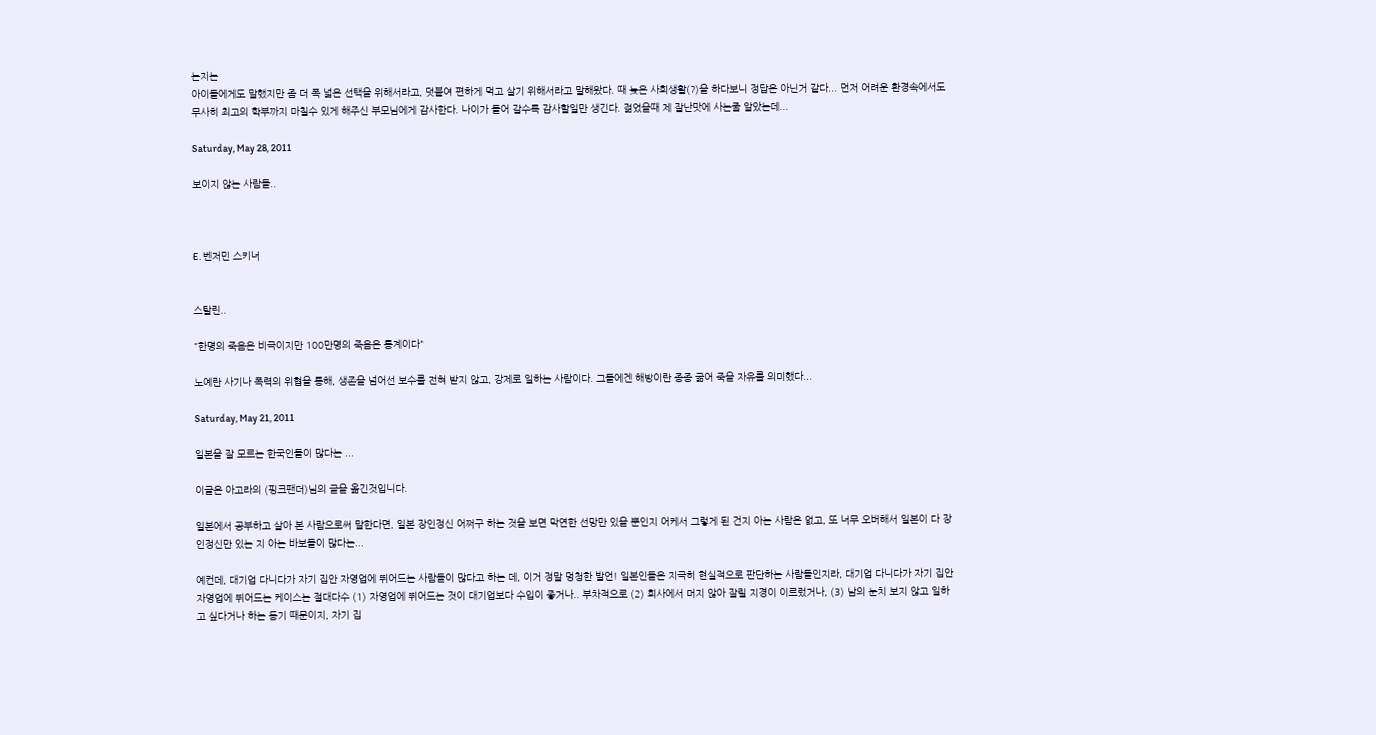는지는
아이들에게도 말했지만 좀 더 폭 넓은 선택을 위해서라고, 덧붙여 편하게 먹고 살기 위해서라고 말해왔다. 때 늦은 사회생활(?)을 하다보니 정답은 아닌거 같다... 먼저 어려운 환경속에서도 무사히 최고의 학부까지 마칠수 있게 해주신 부모님에게 감사한다. 나이가 들어 갈수록 감사할일만 생긴다. 젊었을때 제 잘난맛에 사는줄 알았는데...

Saturday, May 28, 2011

보이지 않는 사람들..



E. 벤저민 스키너


스탈린..

"한명의 죽음은 비극이지만 100만명의 죽음은 통계이다"

노예란 사기나 폭력의 위협을 통해, 생존을 넘어선 보수를 전혀 받지 않고, 강제로 일하는 사람이다. 그들에겐 해방이란 종종 굶어 죽을 자유를 의미했다...

Saturday, May 21, 2011

일본을 잘 모르는 한국인들이 많다는 ...

이글은 아고라의 (핑크팬더)님의 글을 옮긴것입니다.

일본에서 공부하고 살아 본 사람으로써 말한다면, 일본 장인정신 어쩌구 하는 것을 보면 막연한 선망만 있을 뿐인지 어케서 그렇게 된 건지 아는 사람은 없고, 또 너무 오버해서 일본이 다 장인정신만 있는 지 아는 바보들이 많다는...

예컨데, 대기업 다니다가 자기 집안 자영업에 뛰어드는 사람들이 많다고 하는 데, 이거 정말 멍청한 발언! 일본인들은 지극히 현실적으로 판단하는 사람들인지라, 대기업 다니다가 자기 집안 자영업에 뛰어드는 케이스는 절대다수 (1) 자영업에 뛰어드는 것이 대기업보다 수입이 좋거나.. 부차적으로 (2) 회사에서 머지 않아 잘릴 지경이 이르렀거나, (3) 남의 눈치 보지 않고 일하고 싶다거나 하는 동기 때문이지, 자기 집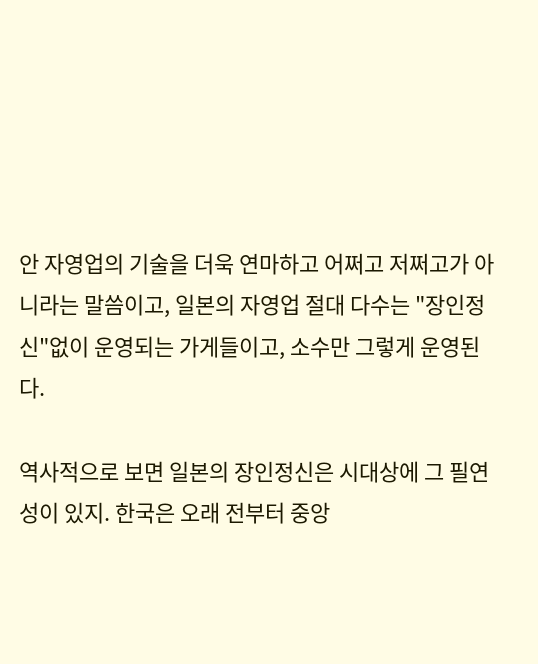안 자영업의 기술을 더욱 연마하고 어쩌고 저쩌고가 아니라는 말씀이고, 일본의 자영업 절대 다수는 "장인정신"없이 운영되는 가게들이고, 소수만 그렇게 운영된다.

역사적으로 보면 일본의 장인정신은 시대상에 그 필연성이 있지. 한국은 오래 전부터 중앙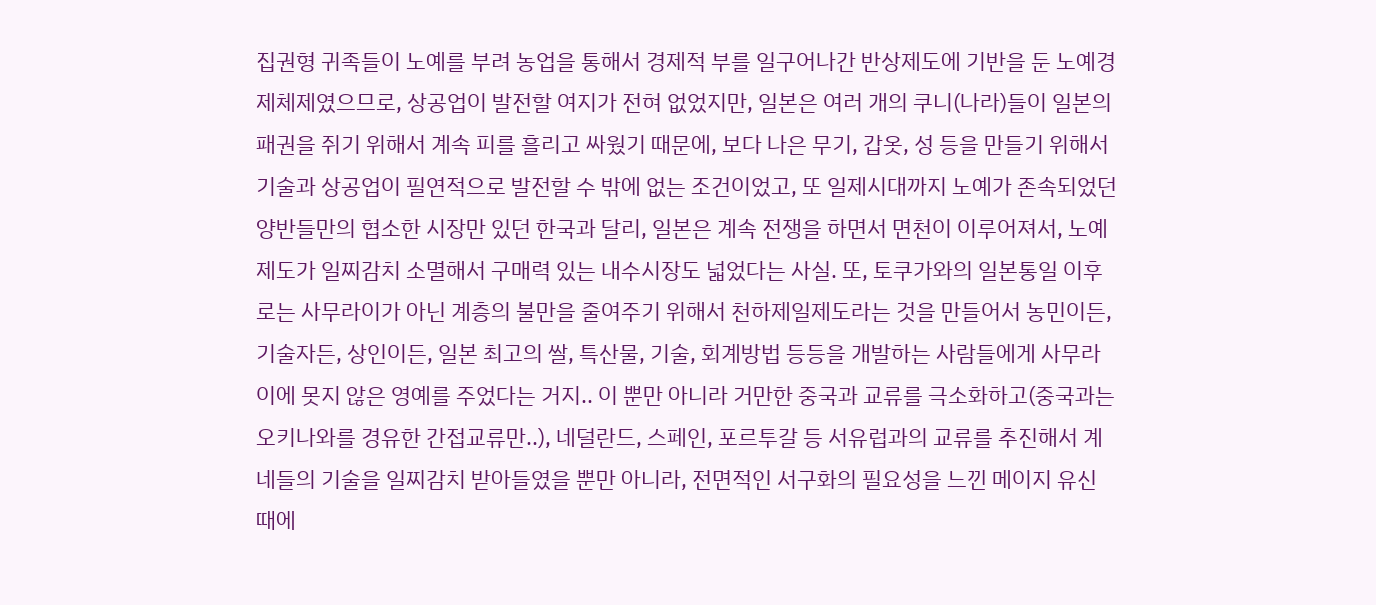집권형 귀족들이 노예를 부려 농업을 통해서 경제적 부를 일구어나간 반상제도에 기반을 둔 노예경제체제였으므로, 상공업이 발전할 여지가 전혀 없었지만, 일본은 여러 개의 쿠니(나라)들이 일본의 패권을 쥐기 위해서 계속 피를 흘리고 싸웠기 때문에, 보다 나은 무기, 갑옷, 성 등을 만들기 위해서 기술과 상공업이 필연적으로 발전할 수 밖에 없는 조건이었고, 또 일제시대까지 노예가 존속되었던 양반들만의 협소한 시장만 있던 한국과 달리, 일본은 계속 전쟁을 하면서 면천이 이루어져서, 노예제도가 일찌감치 소멸해서 구매력 있는 내수시장도 넓었다는 사실. 또, 토쿠가와의 일본통일 이후로는 사무라이가 아닌 계층의 불만을 줄여주기 위해서 천하제일제도라는 것을 만들어서 농민이든, 기술자든, 상인이든, 일본 최고의 쌀, 특산물, 기술, 회계방법 등등을 개발하는 사람들에게 사무라이에 못지 않은 영예를 주었다는 거지.. 이 뿐만 아니라 거만한 중국과 교류를 극소화하고(중국과는 오키나와를 경유한 간접교류만..), 네덜란드, 스페인, 포르투갈 등 서유럽과의 교류를 추진해서 계네들의 기술을 일찌감치 받아들였을 뿐만 아니라, 전면적인 서구화의 필요성을 느낀 메이지 유신 때에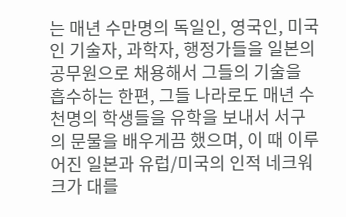는 매년 수만명의 독일인, 영국인, 미국인 기술자, 과학자, 행정가들을 일본의 공무원으로 채용해서 그들의 기술을 흡수하는 한편, 그들 나라로도 매년 수천명의 학생들을 유학을 보내서 서구의 문물을 배우게끔 했으며, 이 때 이루어진 일본과 유럽/미국의 인적 네크워크가 대를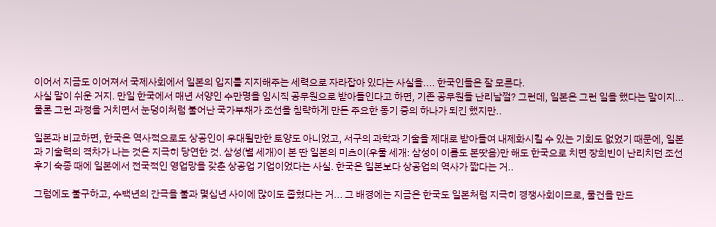이어서 지금도 이어져서 국제사회에서 일본의 입지를 지지해주는 세력으로 자라잡아 있다는 사실을.... 한국인들은 잘 모른다.
사실 말이 쉬운 거지. 만일 한국에서 매년 서양인 수만명을 임시직 공무원으로 받아들인다고 하면, 기존 공무원들 난리날껄? 그런데, 일본은 그런 일을 했다는 말이지... 물론 그런 과정을 거치면서 눈덩이처럼 불어난 국가부채가 조선을 침략하게 만든 주요한 동기 중의 하나가 되긴 했지만..

일본과 비교하면, 한국은 역사적으로도 상공인이 우대될만한 토양도 아니었고, 서구의 과학과 기술을 제대로 받아들여 내제화시킬 수 있는 기회도 없었기 때문에, 일본과 기술력의 격차가 나는 것은 지극히 당연한 것. 삼성(별 세개)이 본 딴 일본의 미츠이(우물 세개: 삼성이 이름도 본땃음)만 해도 한국으로 치면 장희빈이 난리치던 조선 후기 숙종 때에 일본에서 전국적인 영업망을 갖춘 상공업 기업이었다는 사실. 한국은 일본보다 상공업의 역사가 짧다는 거..

그럼에도 불구하고, 수백년의 간극을 불과 몇십년 사이에 많이도 좁혔다는 거... 그 배경에는 지금은 한국도 일본처럼 지극히 경쟁사회이므로, 물건을 만드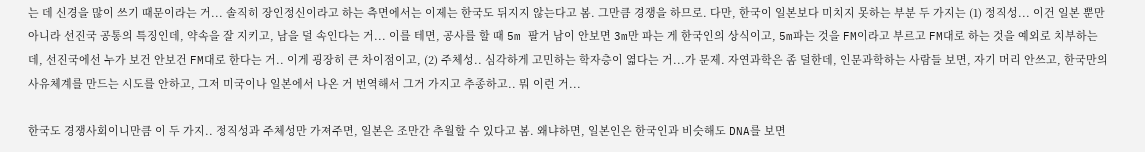는 데 신경을 많이 쓰기 때문이라는 거... 솔직히 장인정신이라고 하는 측면에서는 이제는 한국도 뒤지지 않는다고 봄. 그만큼 경쟁을 하므로. 다만, 한국이 일본보다 미치지 못하는 부분 두 가지는 (1) 정직성... 이건 일본 뿐만 아니라 선진국 공통의 특징인데, 약속을 잘 지키고, 남을 덜 속인다는 거... 이를 테면, 공사를 할 때 5m 팔거 남이 안보면 3m만 파는 게 한국인의 상식이고, 5m파는 것을 FM이라고 부르고 FM대로 하는 것을 예외로 치부하는데, 선진국에선 누가 보건 안보건 FM대로 한다는 거.. 이게 굉장히 큰 차이점이고, (2) 주체성.. 심각하게 고민하는 학자층이 엷다는 거...가 문제. 자연과학은 좀 덜한데, 인문과학하는 사람들 보면, 자기 머리 안쓰고, 한국만의 사유체계를 만드는 시도를 안하고, 그저 미국이나 일본에서 나온 거 번역해서 그거 가지고 추종하고.. 뭐 이런 거...

한국도 경쟁사회이니만큼 이 두 가지.. 정직성과 주체성만 가져주면, 일본은 조만간 추월할 수 있다고 봄. 왜냐하면, 일본인은 한국인과 비슷해도 DNA를 보면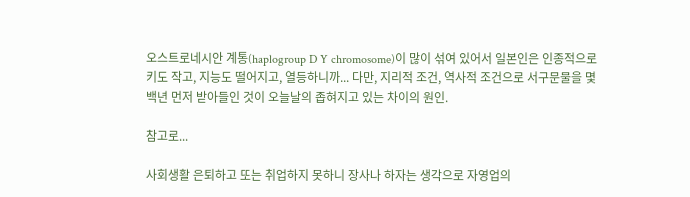오스트로네시안 계통(haplogroup D Y chromosome)이 많이 섞여 있어서 일본인은 인종적으로 키도 작고, 지능도 떨어지고, 열등하니까... 다만, 지리적 조건, 역사적 조건으로 서구문물을 몇백년 먼저 받아들인 것이 오늘날의 좁혀지고 있는 차이의 원인.

참고로...

사회생활 은퇴하고 또는 취업하지 못하니 장사나 하자는 생각으로 자영업의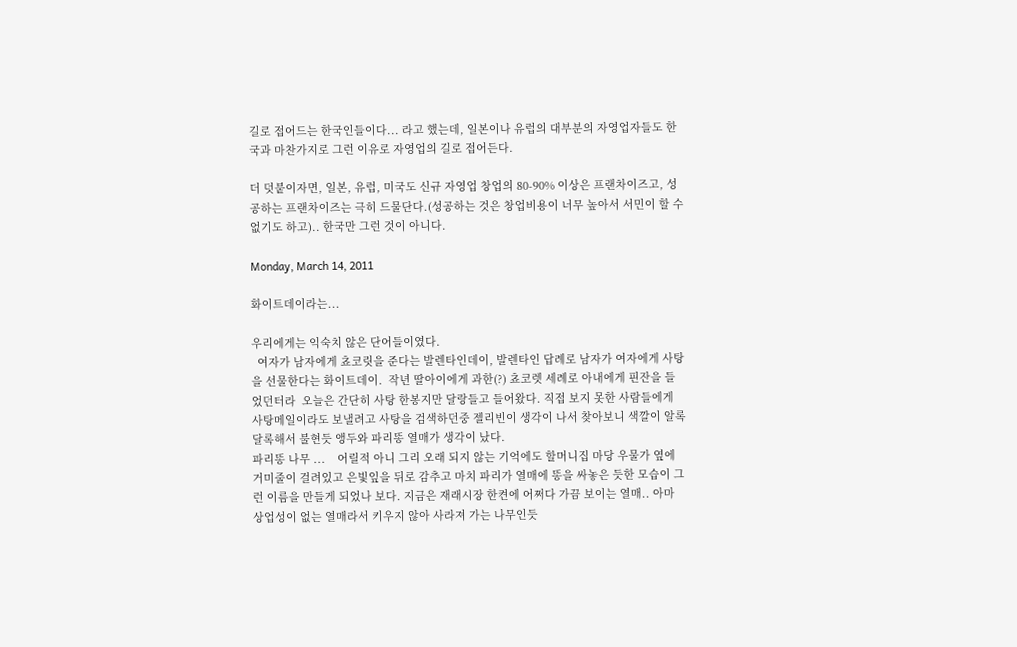길로 접어드는 한국인들이다... 라고 했는데, 일본이나 유럽의 대부분의 자영업자들도 한국과 마찬가지로 그런 이유로 자영업의 길로 접어든다.

더 덧붙이자면, 일본, 유럽, 미국도 신규 자영업 창업의 80-90% 이상은 프랜차이즈고, 성공하는 프랜차이즈는 극히 드물단다.(성공하는 것은 창업비용이 너무 높아서 서민이 할 수 없기도 하고).. 한국만 그런 것이 아니다.

Monday, March 14, 2011

화이트데이라는...

우리에게는 익숙치 않은 단어들이였다.
  여자가 남자에게 쵸코릿을 준다는 발렌타인데이, 발렌타인 답례로 남자가 여자에게 사탕을 선물한다는 화이트데이.  작년 딸아이에게 과한(?) 쵸코렛 세례로 아내에게 핀잔을 들었던터라  오늘은 간단히 사탕 한봉지만 달랑들고 들어왔다. 직접 보지 못한 사람들에게 사탕메일이라도 보낼려고 사탕을 검색하던중 젤리빈이 생각이 나서 찾아보니 색깔이 알록달록해서 불현듯 앵두와 파리똥 열매가 생각이 났다.
파리똥 나무 ...    어릴적 아니 그리 오래 되지 않는 기억에도 할머니집 마당 우물가 옆에 거미줄이 걸려있고 은빛잎을 뒤로 감추고 마치 파리가 열매에 똥을 싸놓은 듯한 모습이 그런 이름을 만들게 되었나 보다. 지금은 재래시장 한켠에 어쩌다 가끔 보이는 열매.. 아마 상업성이 없는 열매라서 키우지 않아 사라져 가는 나무인듯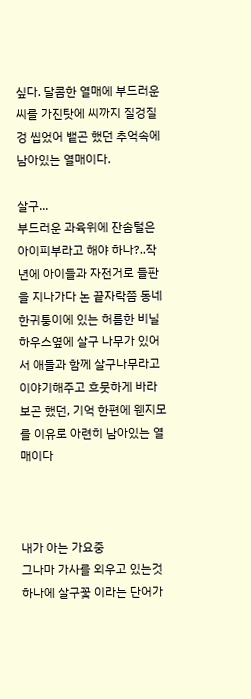싶다. 달콤한 열매에 부드러운 씨를 가진탓에 씨까지 질겅질겅 씹었어 뱉곤 했던 추억속에 남아있는 열매이다.

살구...
부드러운 과육위에 잔솜털은 아이피부라고 해야 하나?..작년에 아이들과 자전거로 들판을 지나가다 논 끝자락쯤 동네 한귀퉁이에 있는 허름한 비닐 하우스옆에 살구 나무가 있어서 애들과 함께 살구나무라고 이야기해주고 흐뭇하게 바라보곤 했던, 기억 한편에 웬지모를 이유로 아련히 남아있는 열매이다



내가 아는 가요중
그나마 가사를 외우고 있는것
하나에 살구꽃 이라는 단어가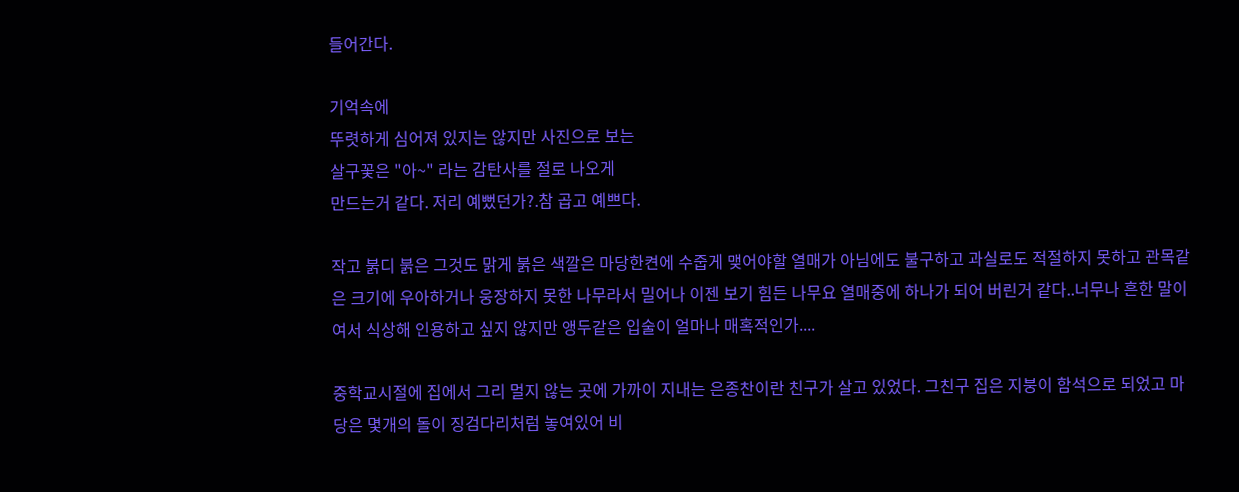들어간다.

기억속에
뚜렷하게 심어져 있지는 않지만 사진으로 보는
살구꽃은 "아~" 라는 감탄사를 절로 나오게
만드는거 같다. 저리 예뻤던가?.참 곱고 예쁘다.

작고 붉디 붉은 그것도 맑게 붉은 색깔은 마당한켠에 수줍게 맺어야할 열매가 아님에도 불구하고 과실로도 적절하지 못하고 관목같은 크기에 우아하거나 웅장하지 못한 나무라서 밀어나 이젠 보기 힘든 나무요 열매중에 하나가 되어 버린거 같다..너무나 흔한 말이여서 식상해 인용하고 싶지 않지만 앵두같은 입술이 얼마나 매혹적인가....

중학교시절에 집에서 그리 멀지 않는 곳에 가까이 지내는 은종찬이란 친구가 살고 있었다. 그친구 집은 지붕이 함석으로 되었고 마당은 몇개의 돌이 징검다리처럼 놓여있어 비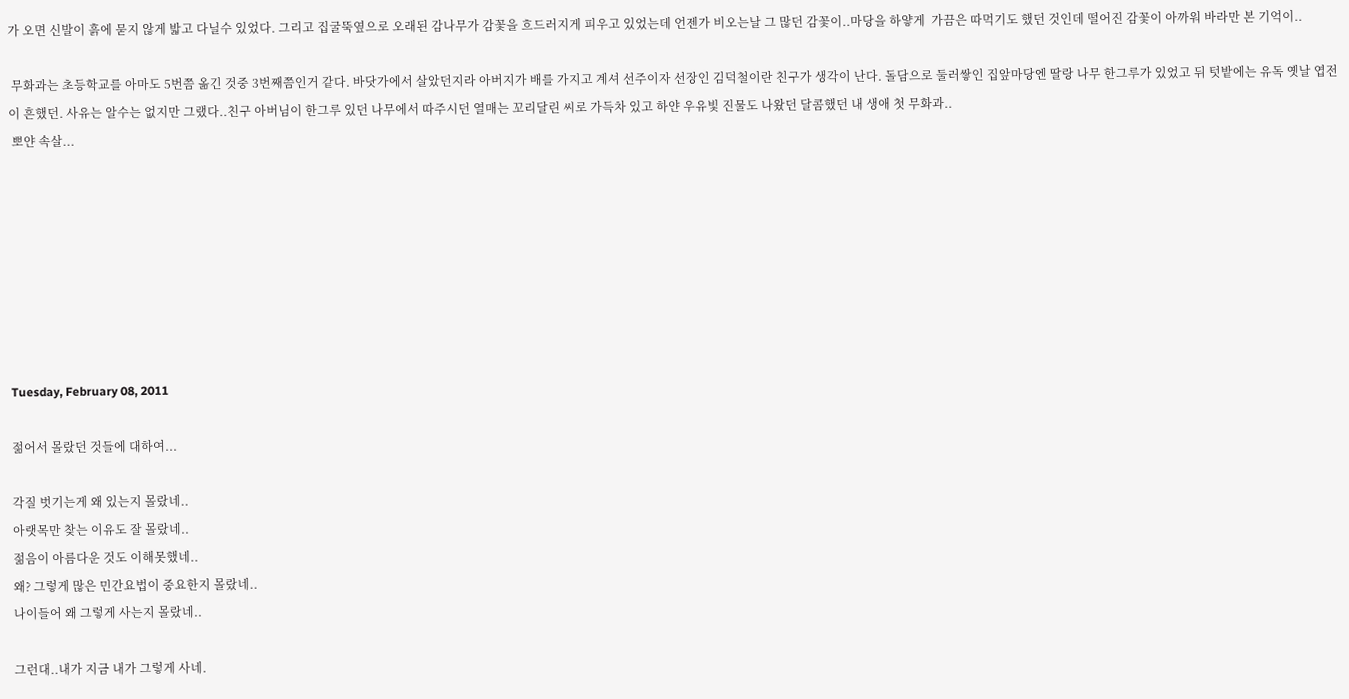가 오면 신발이 흙에 묻지 않게 밟고 다닐수 있었다. 그리고 집굴뚝옆으로 오래된 감나무가 감꽃을 흐드러지게 피우고 있었는데 언젠가 비오는날 그 많던 감꽃이..마당을 하얗게  가끔은 따먹기도 했던 것인데 떨어진 감꽃이 아까워 바라만 본 기억이..

 무화과는 초등학교를 아마도 5번쯤 옮긴 것중 3번째쯤인거 같다. 바닷가에서 살았던지라 아버지가 배를 가지고 계셔 선주이자 선장인 김덕철이란 친구가 생각이 난다. 돌담으로 둘러쌓인 집앞마당엔 딸랑 나무 한그루가 있었고 뒤 텃밭에는 유독 옛날 엽전이 흔했던. 사유는 알수는 없지만 그랬다..친구 아버님이 한그루 있던 나무에서 따주시던 열매는 꼬리달린 씨로 가득차 있고 하얀 우유빛 진물도 나왔던 달콤했던 내 생애 첫 무화과..
 뽀얀 속살...








Tuesday, February 08, 2011

젊어서 몰랐던 것들에 대하여...

각질 벗기는게 왜 있는지 몰랐네..
아랫목만 찾는 이유도 잘 몰랐네..
젊음이 아름다운 것도 이해못했네..
왜? 그렇게 많은 민간요법이 중요한지 몰랐네..
나이들어 왜 그렇게 사는지 몰랐네..

그런대..내가 지금 내가 그렇게 사네.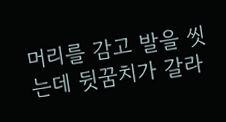머리를 감고 발을 씻는데 뒷꿈치가 갈라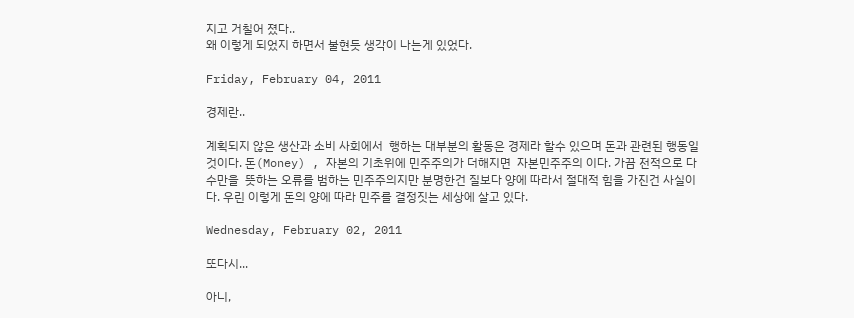지고 거칠어 졌다..
왜 이렇게 되었지 하면서 불현듯 생각이 나는게 있었다.

Friday, February 04, 2011

경제란..

계획되지 않은 생산과 소비 사회에서  행하는 대부분의 활동은 경제라 할수 있으며 돈과 관련된 행동일것이다. 돈(Money) , 자본의 기초위에 민주주의가 더해지면  자본민주주의 이다. 가끔 전적으로 다수만을  뜻하는 오류를 범하는 민주주의지만 분명한건 질보다 양에 따라서 절대적 힘을 가진건 사실이다. 우린 이렇게 돈의 양에 따라 민주를 결정짓는 세상에 살고 있다.

Wednesday, February 02, 2011

또다시...

아니,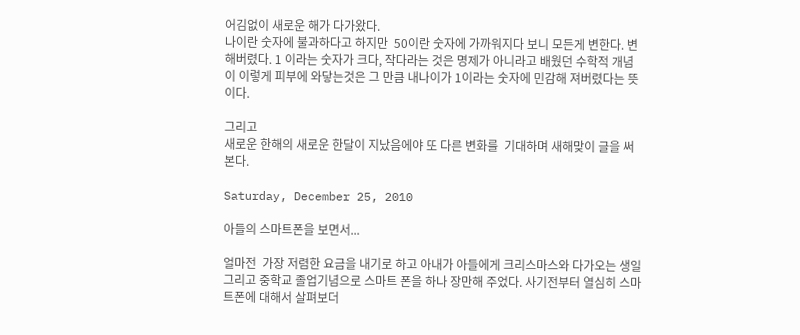어김없이 새로운 해가 다가왔다.
나이란 숫자에 불과하다고 하지만  50이란 숫자에 가까워지다 보니 모든게 변한다. 변해버렸다. 1 이라는 숫자가 크다, 작다라는 것은 명제가 아니라고 배웠던 수학적 개념이 이렇게 피부에 와닿는것은 그 만큼 내나이가 1이라는 숫자에 민감해 져버렸다는 뜻이다.

그리고
새로운 한해의 새로운 한달이 지났음에야 또 다른 변화를  기대하며 새해맞이 글을 써본다.

Saturday, December 25, 2010

아들의 스마트폰을 보면서...

얼마전  가장 저렴한 요금을 내기로 하고 아내가 아들에게 크리스마스와 다가오는 생일 그리고 중학교 졸업기념으로 스마트 폰을 하나 장만해 주었다. 사기전부터 열심히 스마트폰에 대해서 살펴보더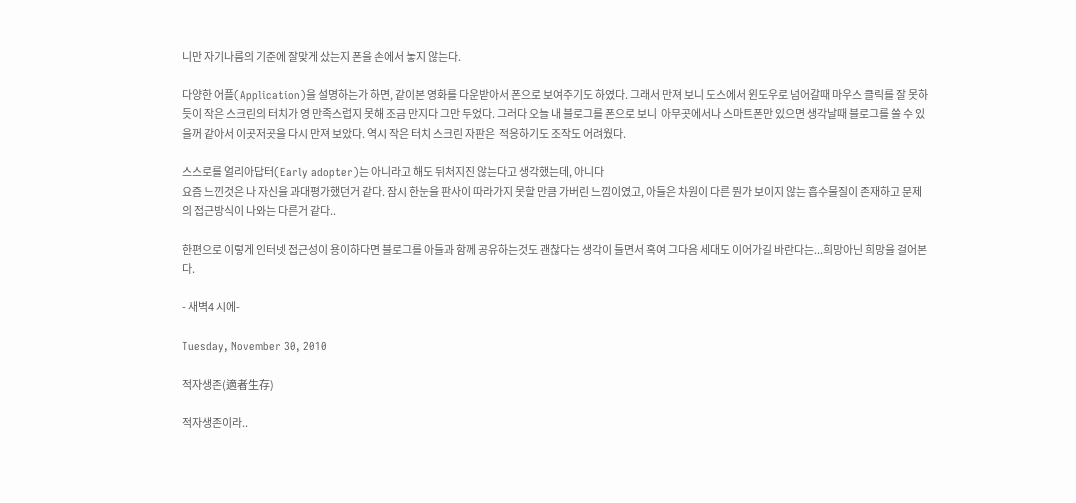니만 자기나름의 기준에 잘맞게 샀는지 폰을 손에서 놓지 않는다.

다양한 어플(Application)을 설명하는가 하면, 같이본 영화를 다운받아서 폰으로 보여주기도 하였다. 그래서 만져 보니 도스에서 윈도우로 넘어갈때 마우스 클릭를 잘 못하듯이 작은 스크린의 터치가 영 만족스럽지 못해 조금 만지다 그만 두었다. 그러다 오늘 내 블로그를 폰으로 보니  아무곳에서나 스마트폰만 있으면 생각날때 블로그를 쓸 수 있을꺼 같아서 이곳저곳을 다시 만져 보았다. 역시 작은 터치 스크린 자판은  적응하기도 조작도 어려웠다.

스스로를 얼리아답터(Early adopter)는 아니라고 해도 뒤처지진 않는다고 생각했는데, 아니다
요즘 느낀것은 나 자신을 과대평가했던거 같다. 잠시 한눈을 판사이 따라가지 못할 만큼 가버린 느낌이였고, 아들은 차원이 다른 뭔가 보이지 않는 흡수물질이 존재하고 문제의 접근방식이 나와는 다른거 같다..

한편으로 이렇게 인터넷 접근성이 용이하다면 블로그를 아들과 함께 공유하는것도 괜찮다는 생각이 들면서 혹여 그다음 세대도 이어가길 바란다는...희망아닌 희망을 걸어본다.

- 새벽4 시에-

Tuesday, November 30, 2010

적자생존(適者生存)

적자생존이라..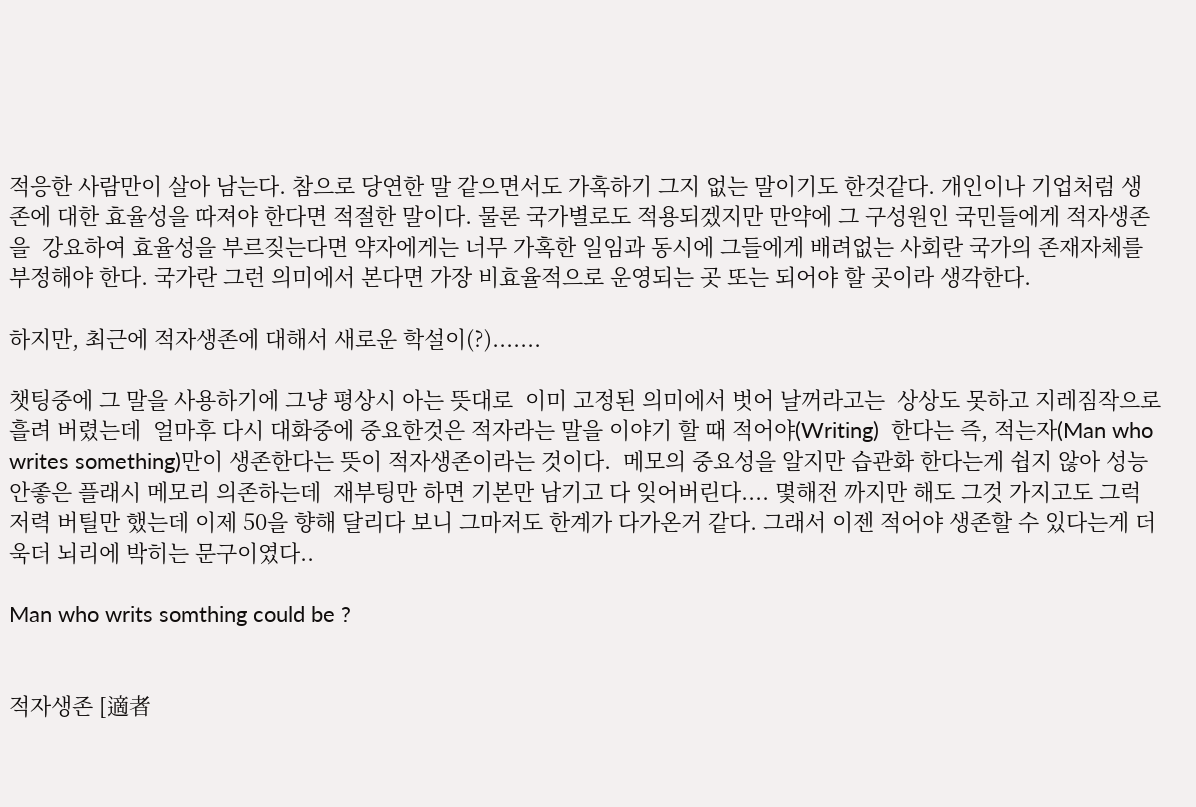적응한 사람만이 살아 남는다. 참으로 당연한 말 같으면서도 가혹하기 그지 없는 말이기도 한것같다. 개인이나 기업처럼 생존에 대한 효율성을 따져야 한다면 적절한 말이다. 물론 국가별로도 적용되겠지만 만약에 그 구성원인 국민들에게 적자생존을  강요하여 효율성을 부르짖는다면 약자에게는 너무 가혹한 일임과 동시에 그들에게 배려없는 사회란 국가의 존재자체를 부정해야 한다. 국가란 그런 의미에서 본다면 가장 비효율적으로 운영되는 곳 또는 되어야 할 곳이라 생각한다.

하지만, 최근에 적자생존에 대해서 새로운 학설이(?).......

챗팅중에 그 말을 사용하기에 그냥 평상시 아는 뜻대로  이미 고정된 의미에서 벗어 날꺼라고는  상상도 못하고 지레짐작으로 흘려 버렸는데  얼마후 다시 대화중에 중요한것은 적자라는 말을 이야기 할 때 적어야(Writing)  한다는 즉, 적는자(Man who writes something)만이 생존한다는 뜻이 적자생존이라는 것이다.  메모의 중요성을 알지만 습관화 한다는게 쉽지 않아 성능 안좋은 플래시 메모리 의존하는데  재부팅만 하면 기본만 남기고 다 잊어버린다.... 몇해전 까지만 해도 그것 가지고도 그럭저력 버틸만 했는데 이제 50을 향해 달리다 보니 그마저도 한계가 다가온거 같다. 그래서 이젠 적어야 생존할 수 있다는게 더욱더 뇌리에 박히는 문구이였다..

Man who writs somthing could be ?


적자생존 [適者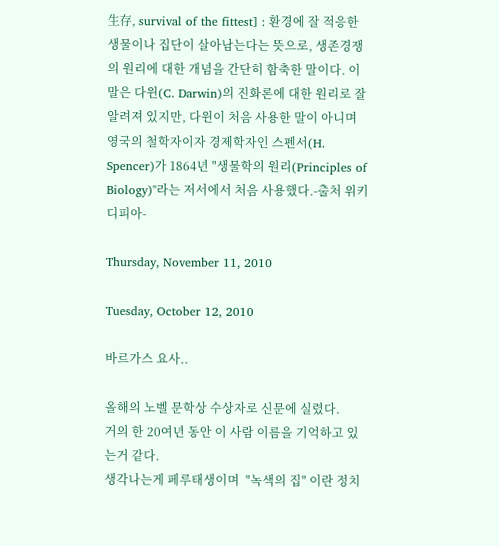生存, survival of the fittest] : 환경에 잘 적응한 생물이나 집단이 살아남는다는 뜻으로, 생존경쟁의 원리에 대한 개념을 간단히 함축한 말이다. 이 말은 다윈(C. Darwin)의 진화론에 대한 원리로 잘 알려져 있지만, 다윈이 처음 사용한 말이 아니며 영국의 철학자이자 경제학자인 스펜서(H. Spencer)가 1864년 "생물학의 원리(Principles of Biology)"라는 저서에서 처음 사용했다.-출처 위키디피아-

Thursday, November 11, 2010

Tuesday, October 12, 2010

바르가스 요사..

올해의 노벨 문학상 수상자로 신문에 실렸다.
거의 한 20여년 동안 이 사람 이름을 기억하고 있는거 같다.
생각나는게 페루태생이며  "녹색의 집" 이란 정치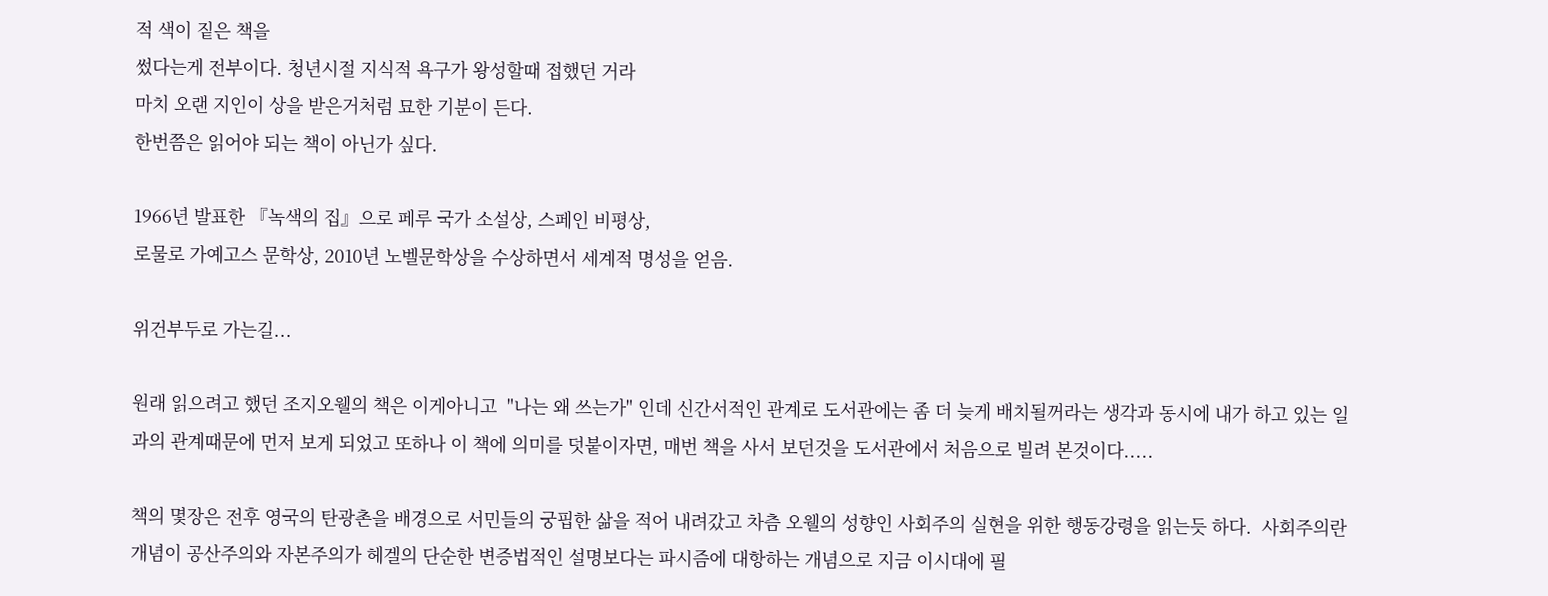적 색이 짙은 책을
썼다는게 전부이다. 청년시절 지식적 욕구가 왕성할때 접했던 거라
마치 오랜 지인이 상을 받은거처럼 묘한 기분이 든다.
한번쯤은 읽어야 되는 책이 아닌가 싶다.

1966년 발표한 『녹색의 집』으로 페루 국가 소설상, 스페인 비평상,
로물로 가예고스 문학상, 2010년 노벨문학상을 수상하면서 세계적 명성을 얻음.

위건부두로 가는길...

원래 읽으려고 했던 조지오웰의 책은 이게아니고  "나는 왜 쓰는가" 인데 신간서적인 관계로 도서관에는 좀 더 늦게 배치될꺼라는 생각과 동시에 내가 하고 있는 일과의 관계때문에 먼저 보게 되었고 또하나 이 책에 의미를 덧붙이자면, 매번 책을 사서 보던것을 도서관에서 처음으로 빌려 본것이다.....

책의 몇장은 전후 영국의 탄광촌을 배경으로 서민들의 궁핍한 삶을 적어 내려갔고 차츰 오웰의 성향인 사회주의 실현을 위한 행동강령을 읽는듯 하다.  사회주의란 개념이 공산주의와 자본주의가 헤겔의 단순한 변증법적인 설명보다는 파시즘에 대항하는 개념으로 지금 이시대에 필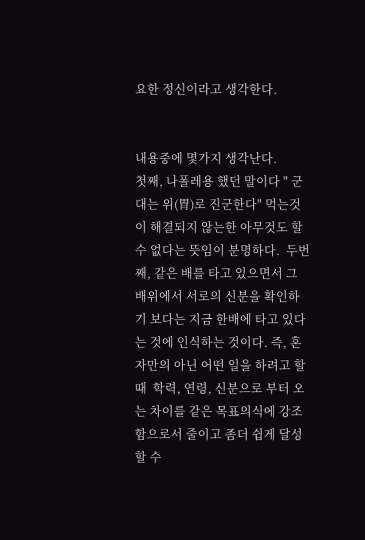요한 정신이라고 생각한다.


내용중에 몇가지 생각난다.
첫째, 나폴레용 했던 말이다 " 군대는 위(胃)로 진군한다" 먹는것이 해결되지 않는한 아무것도 할수 없다는 뜻임이 분명하다.  두번째, 같은 배를 타고 있으면서 그 배위에서 서로의 신분을 확인하기 보다는 지금 한배에 타고 있다는 것에 인식하는 것이다. 즉, 혼자만의 아닌 어떤 일을 하려고 할때  학력, 연령, 신분으로 부터 오는 차이를 같은 목표의식에 강조함으로서 줄이고 좀더 쉽게 달성 할 수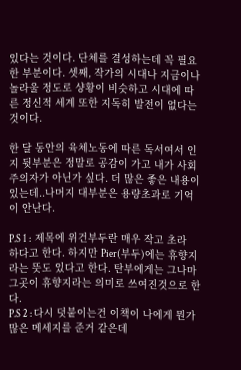있다는 것이다. 단체를 결성하는데 꼭 필요한 부분이다. 셋째, 작가의 시대나 지금이나 놀라울 정도로 샹황이 비슷하고 시대에 따른 정신적 세계 또한 지독히 발전이 없다는 것이다.

한 달 동안의 육체노동에 따른 독서여서 인지 뒷부분은 정말로 공감이 가고 내가 사회주의자가 아닌가 싶다. 더 많은 좋은 내용이 있는데..나머지 대부분은 용량초과로 기억이 안난다.

P.S 1 :  제목에 위건부두란 매우 작고 초라하다고 한다. 하지만 Pier(부두)에는 휴향지라는 뜻도 있다고 한다. 탄부에게는 그나마 그곳이 휴향지라는 의미로 쓰여진것으로 한다.
P.S 2 : 다시 덧붙이는건 이책이 나에게 뭔가 많은 메세지를 준거 같은데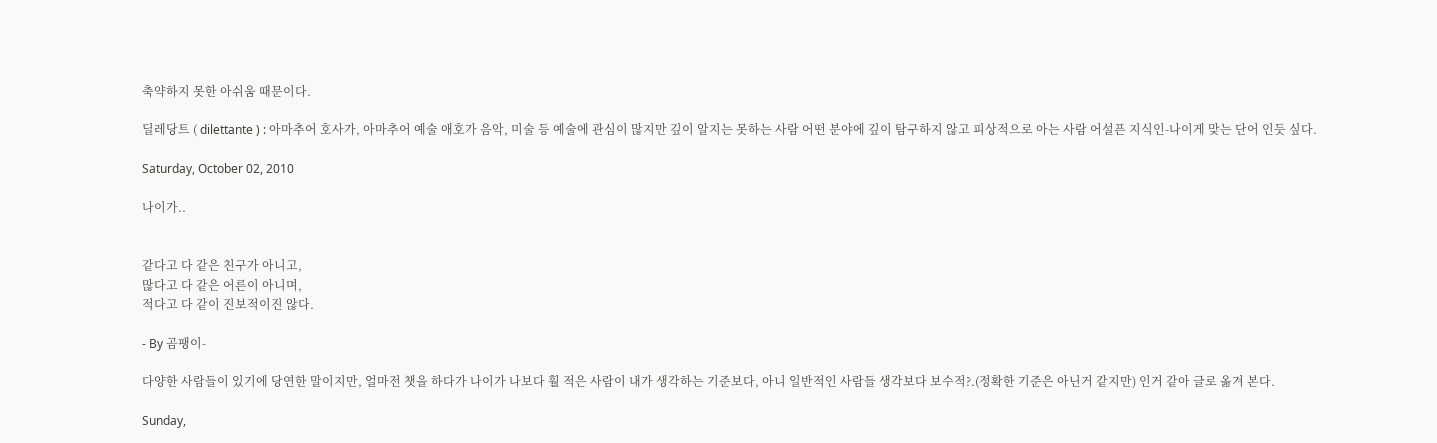축약하지 못한 아쉬움 때문이다.

딜레당트 ( dilettante ) : 아마추어 호사가, 아마추어 예술 애호가 음악, 미술 등 예술에 관심이 많지만 깊이 알지는 못하는 사람 어떤 분야에 깊이 탐구하지 않고 피상적으로 아는 사람 어설픈 지식인-나이게 맞는 단어 인듯 싶다.

Saturday, October 02, 2010

나이가..


같다고 다 같은 친구가 아니고,
많다고 다 같은 어른이 아니며,
적다고 다 같이 진보적이진 않다.

- By 곰팽이-

다양한 사람들이 있기에 당연한 말이지만, 얼마전 챗을 하다가 나이가 나보다 훨 적은 사람이 내가 생각하는 기준보다, 아니 일반적인 사람들 생각보다 보수적?.(정확한 기준은 아닌거 같지만) 인거 같아 글로 옮겨 본다.

Sunday,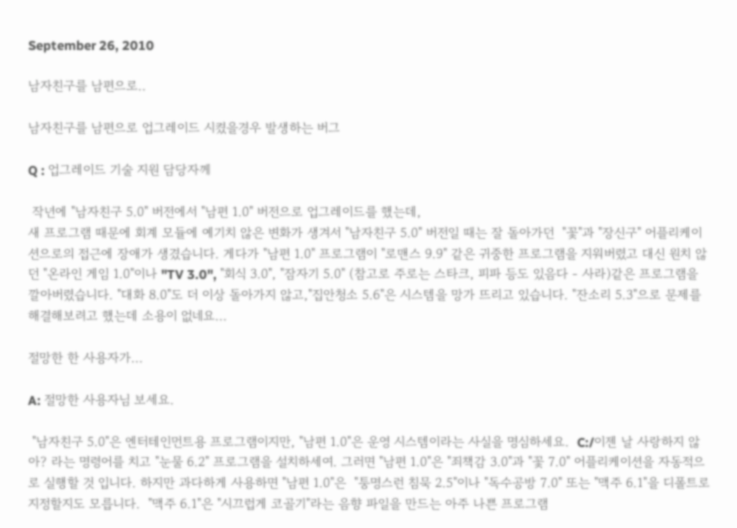September 26, 2010

남자친구를 남편으로..

남자친구를 남편으로 업그레이드 시켰을경우 발생하는 버그

Q : 업그레이드 기술 지원 담당자께

 작년에 "남자친구 5.0" 버전에서 "남편 1.0" 버전으로 업그레이드를 했는데,
새 프로그램 때문에 회계 모듈에 예기치 않은 변화가 생겨서 "남자친구 5.0" 버전일 때는 잘 돌아가던  "꽃"과 "장신구" 어플리케이션으로의 접근에 장애가 생겼습니다. 게다가 "남편 1.0" 프로그램이 "로맨스 9.9" 같은 귀중한 프로그램을 지워버렸고 대신 원치 않던 "온라인 게임 1.0"이나 "TV 3.0", "회식 3.0", "잠자기 5.0" (참고로 주로는 스타크, 피파 등도 있음다 - 사라)같은 프로그램을 깔아버렸습니다. "대화 8.0"도 더 이상 돌아가지 않고,"집안청소 5.6"은 시스템을 망가 뜨리고 있습니다. "잔소리 5.3"으로 문제를 해결해보려고 했는데 소용이 없네요...

절망한 한 사용자가...

A: 절망한 사용자님 보세요.

 "남자친구 5.0"은 엔터테인먼트용 프로그램이지만, "남편 1.0"은 운영 시스템이라는 사실을 명심하세요.  C:/이젠 날 사랑하지 않아? 라는 명령어를 치고 "눈물 6.2" 프로그램을 설치하세여. 그러면 "남편 1.0"은 "죄책감 3.0"과 "꽃 7.0" 어플리케이션을 자동적으로 실행할 것 입니다. 하지만 과다하게 사용하면 "남편 1.0"은  "퉁명스런 침묵 2.5"이나 "독수공방 7.0" 또는 "맥주 6.1"을 디폴트로 지정할지도 모릅니다.  "맥주 6.1"은 "시끄럽게 코골기"라는 음향 파일을 만드는 아주 나쁜 프로그램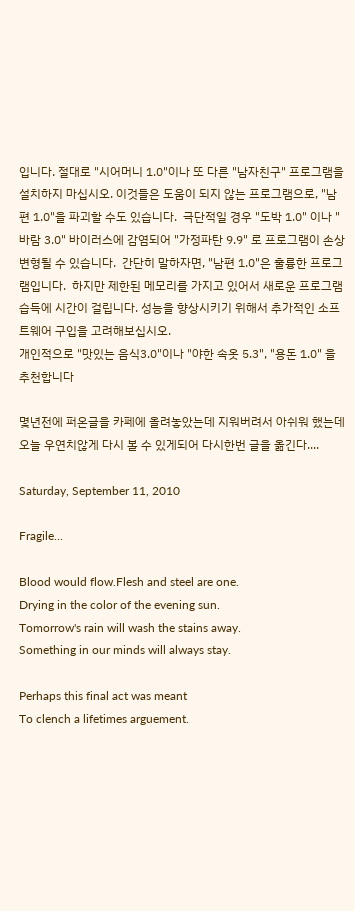입니다. 절대로 "시어머니 1.0"이나 또 다른 "남자친구" 프로그램을 설치하지 마십시오. 이것들은 도움이 되지 않는 프로그램으로, "남편 1.0"을 파괴할 수도 있습니다.  극단적일 경우 "도박 1.0" 이나 "바람 3.0" 바이러스에 감염되어 "가정파탄 9.9" 로 프로그램이 손상 변형될 수 있습니다.  간단히 말하자면, "남편 1.0"은 훌륭한 프로그램입니다.  하지만 제한된 메모리를 가지고 있어서 새로운 프로그램 습득에 시간이 걸립니다. 성능을 향상시키기 위해서 추가적인 소프트웨어 구입을 고려해보십시오.
개인적으로 "맛있는 음식3.0"이나 "야한 속옷 5.3", "용돈 1.0" 을 추천합니다

몇년전에 퍼온글을 카페에 올려놓았는데 지워버려서 아쉬워 했는데 오늘 우연치않게 다시 볼 수 있게되어 다시한번 글을 옮긴다....

Saturday, September 11, 2010

Fragile...

Blood would flow.Flesh and steel are one.
Drying in the color of the evening sun.
Tomorrow's rain will wash the stains away.
Something in our minds will always stay.

Perhaps this final act was meant
To clench a lifetimes arguement.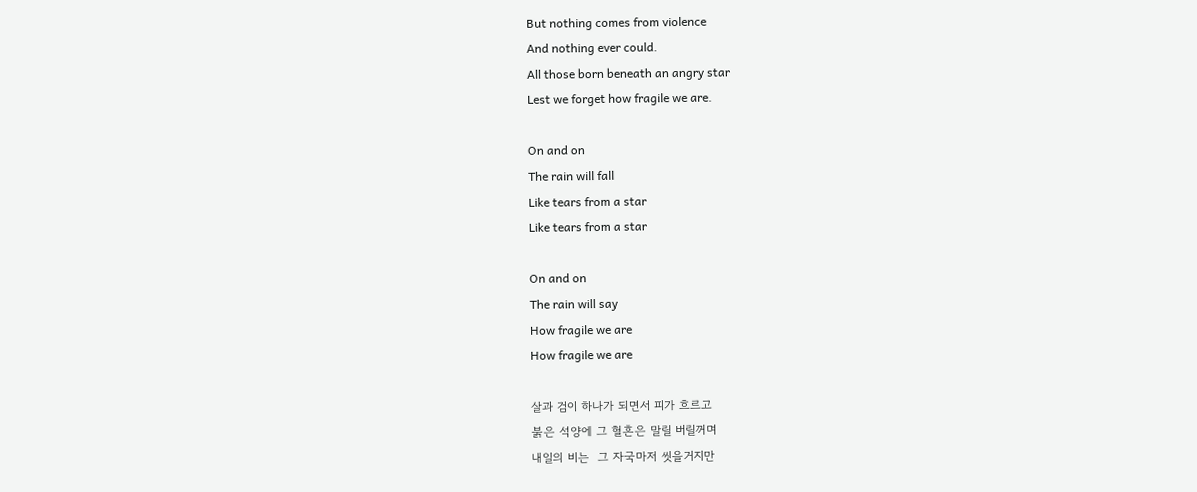But nothing comes from violence
And nothing ever could.
All those born beneath an angry star
Lest we forget how fragile we are.

On and on
The rain will fall
Like tears from a star
Like tears from a star

On and on
The rain will say
How fragile we are
How fragile we are

살과 검이 하나가 되면서 피가 흐르고
붉은 석양에 그 혈흔은 말릴 버릴꺼며
내일의 비는  그 자국마저 씻을거지만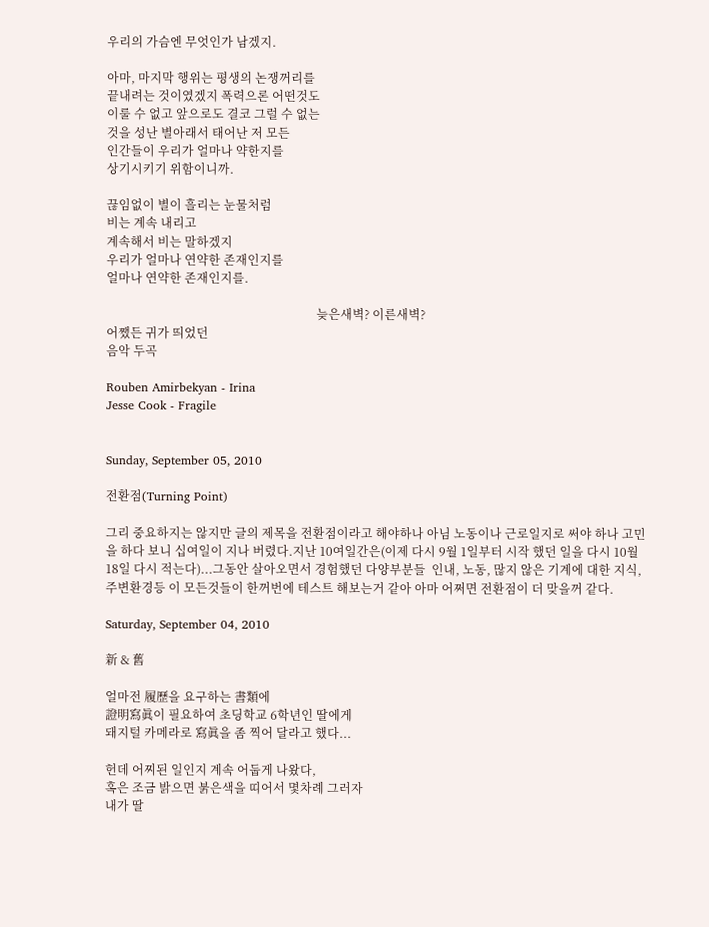우리의 가슴엔 무엇인가 남겠지.

아마, 마지막 행위는 평생의 논쟁꺼리를
끝내려는 것이였겠지 폭력으론 어떤것도
이룰 수 없고 앞으로도 결코 그럴 수 없는
것을 성난 별아래서 태어난 저 모든
인간들이 우리가 얼마나 약한지를
상기시키기 위함이니까.

끊임없이 별이 흘리는 눈물처럼
비는 계속 내리고
계속해서 비는 말하겠지
우리가 얼마나 연약한 존재인지를
얼마나 연약한 존재인지를.

                                                                      늦은새벽? 이른새벽?
어쨌든 귀가 띄었던
음악 두곡

Rouben Amirbekyan - Irina
Jesse Cook - Fragile


Sunday, September 05, 2010

전환점(Turning Point)

그리 중요하지는 않지만 글의 제목을 전환점이라고 해야하나 아님 노동이나 근로일지로 써야 하나 고민을 하다 보니 십여일이 지나 버렸다.지난 10여일간은(이제 다시 9월 1일부터 시작 했던 일을 다시 10월 18일 다시 적는다)...그동안 살아오면서 경험했던 다양부분들  인내, 노동, 많지 않은 기계에 대한 지식, 주변환경등 이 모든것들이 한꺼번에 테스트 해보는거 같아 아마 어쩌면 전환점이 더 맞을꺼 같다.

Saturday, September 04, 2010

新 & 舊

얼마전 履歷을 요구하는 書類에
證明寫眞이 필요하여 초딩학교 6학년인 딸에게
돼지털 카메라로 寫眞을 좀 찍어 달라고 했다...

헌데 어찌된 일인지 계속 어둡게 나왔다,
혹은 조금 밝으면 붉은색을 띠어서 몇차례 그러자
내가 딸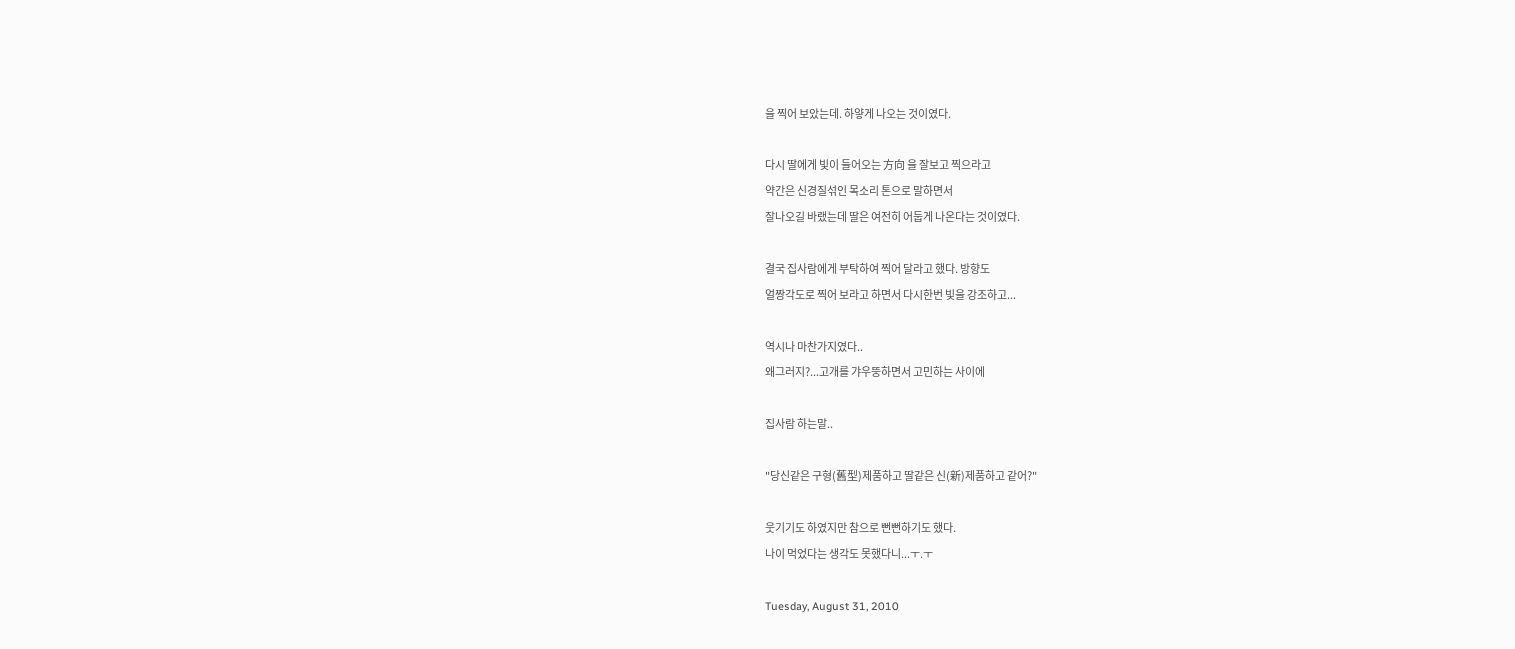을 찍어 보았는데. 하얗게 나오는 것이였다.

다시 딸에게 빛이 들어오는 方向 을 잘보고 찍으라고
약간은 신경질섞인 목소리 톤으로 말하면서
잘나오길 바랬는데 딸은 여전히 어둡게 나온다는 것이였다.

결국 집사람에게 부탁하여 찍어 달라고 했다. 방향도
얼짱각도로 찍어 보라고 하면서 다시한번 빛을 강조하고...

역시나 마찬가지였다..
왜그러지?...고개를 갸우뚱하면서 고민하는 사이에

집사람 하는말..

"당신같은 구형(舊型)제품하고 딸같은 신(新)제품하고 같어?"

웃기기도 하였지만 참으로 뻔뻔하기도 했다.
나이 먹었다는 생각도 못했다니...ㅜ.ㅜ

Tuesday, August 31, 2010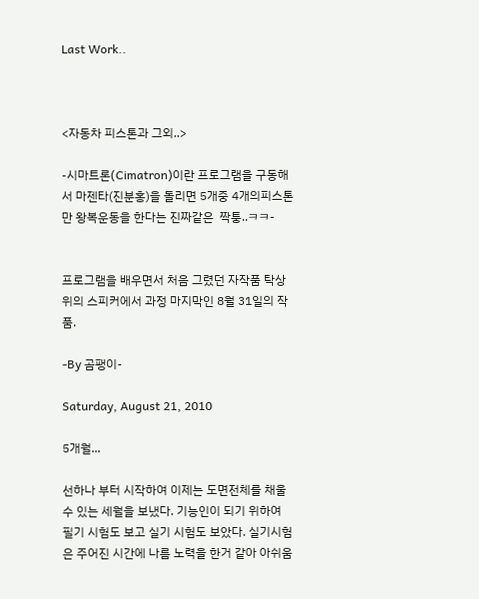Last Work..



<자동차 피스톤과 그외..>

-시마트론(Cimatron)이란 프로그램을 구동해서 마젠타(진분홍)을 돌리면 5개중 4개의피스톤만 왕복운동을 한다는 진짜같은  짝퉁..ㅋㅋ-


프로그램을 배우면서 처음 그렸던 자작품 탁상위의 스피커에서 과정 마지막인 8월 31일의 작품.

-By 곰팽이-

Saturday, August 21, 2010

5개월...

선하나 부터 시작하여 이제는 도면전체를 채울수 있는 세월을 보냈다. 기능인이 되기 위하여 필기 시험도 보고 실기 시험도 보았다. 실기시험은 주어진 시간에 나름 노력을 한거 같아 아쉬움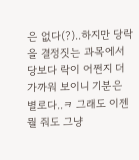은 없다(?)..하지만 당락을 결정짓는 과목에서 당보다 락이 어쩐지 더 가까워 보이니 기분은 별로다..ㅋ 그래도 이젠 뭘 줘도 그냥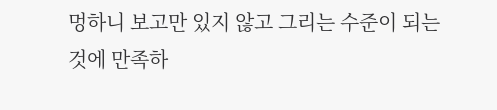멍하니 보고만 있지 않고 그리는 수준이 되는것에 만족하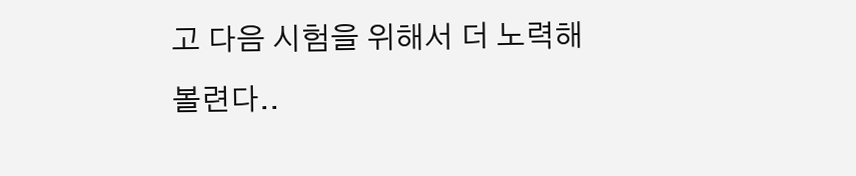고 다음 시험을 위해서 더 노력해 볼련다..